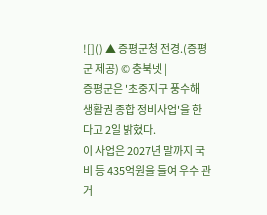![]() ▲ 증평군청 전경.(증평군 제공) © 충북넷 |
증평군은 '초중지구 풍수해 생활권 종합 정비사업'을 한다고 2일 밝혔다.
이 사업은 2027년 말까지 국비 등 435억원을 들여 우수 관거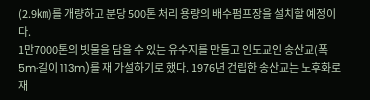(2.9㎞)를 개량하고 분당 500톤 처리 용량의 배수펌프장을 설치할 예정이다.
1만7000톤의 빗물을 담을 수 있는 유수지를 만들고 인도교인 송산교(폭 5m·길이 113m)를 재 가설하기로 했다. 1976년 건립한 송산교는 노후화로 재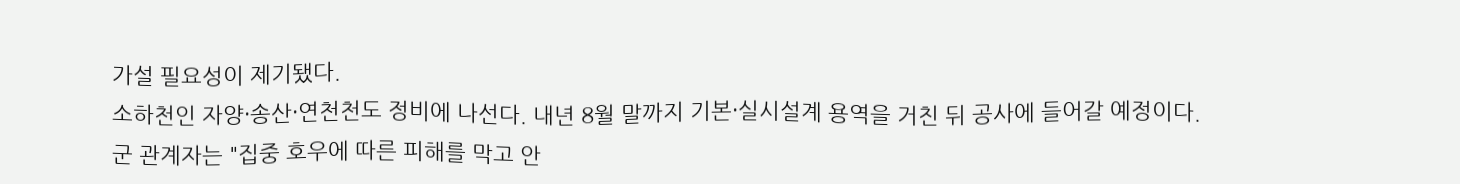가설 필요성이 제기됐다.
소하천인 자양·송산·연천천도 정비에 나선다. 내년 8월 말까지 기본·실시설계 용역을 거친 뒤 공사에 들어갈 예정이다.
군 관계자는 "집중 호우에 따른 피해를 막고 안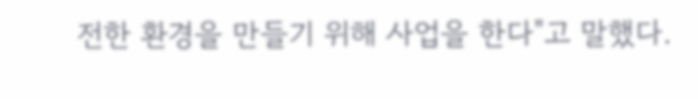전한 환경을 만들기 위해 사업을 한다"고 말했다.